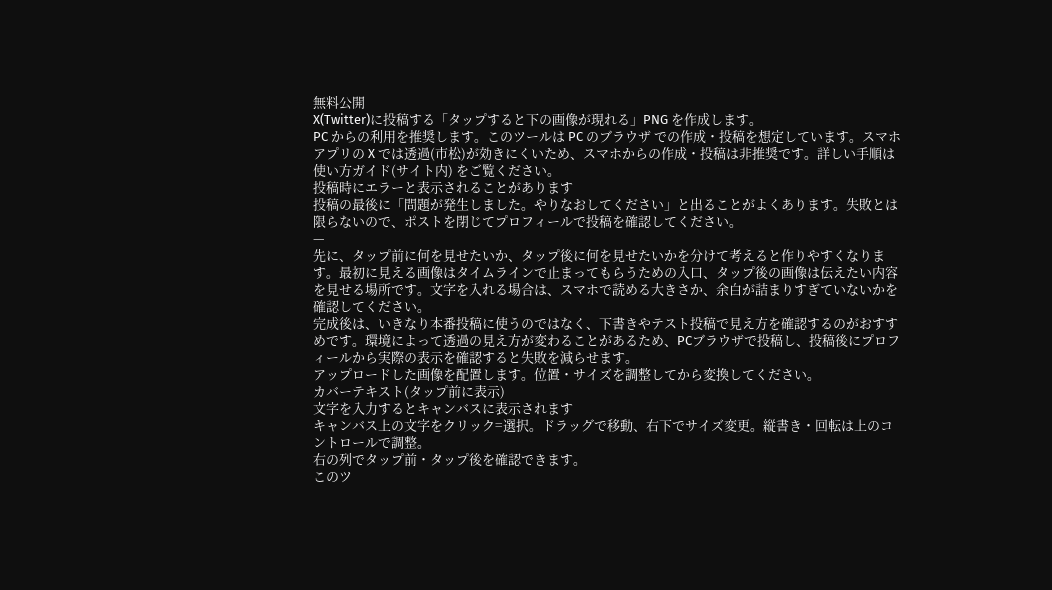無料公開
X(Twitter)に投稿する「タップすると下の画像が現れる」PNG を作成します。
PC からの利用を推奨します。このツールは PC のブラウザ での作成・投稿を想定しています。スマホアプリの X では透過(市松)が効きにくいため、スマホからの作成・投稿は非推奨です。詳しい手順は 使い方ガイド(サイト内) をご覧ください。
投稿時にエラーと表示されることがあります
投稿の最後に「問題が発生しました。やりなおしてください」と出ることがよくあります。失敗とは限らないので、ポストを閉じてプロフィールで投稿を確認してください。
—
先に、タップ前に何を見せたいか、タップ後に何を見せたいかを分けて考えると作りやすくなります。最初に見える画像はタイムラインで止まってもらうための入口、タップ後の画像は伝えたい内容を見せる場所です。文字を入れる場合は、スマホで読める大きさか、余白が詰まりすぎていないかを確認してください。
完成後は、いきなり本番投稿に使うのではなく、下書きやテスト投稿で見え方を確認するのがおすすめです。環境によって透過の見え方が変わることがあるため、PCブラウザで投稿し、投稿後にプロフィールから実際の表示を確認すると失敗を減らせます。
アップロードした画像を配置します。位置・サイズを調整してから変換してください。
カバーテキスト(タップ前に表示)
文字を入力するとキャンバスに表示されます
キャンバス上の文字をクリック=選択。ドラッグで移動、右下でサイズ変更。縦書き・回転は上のコントロールで調整。
右の列でタップ前・タップ後を確認できます。
このツ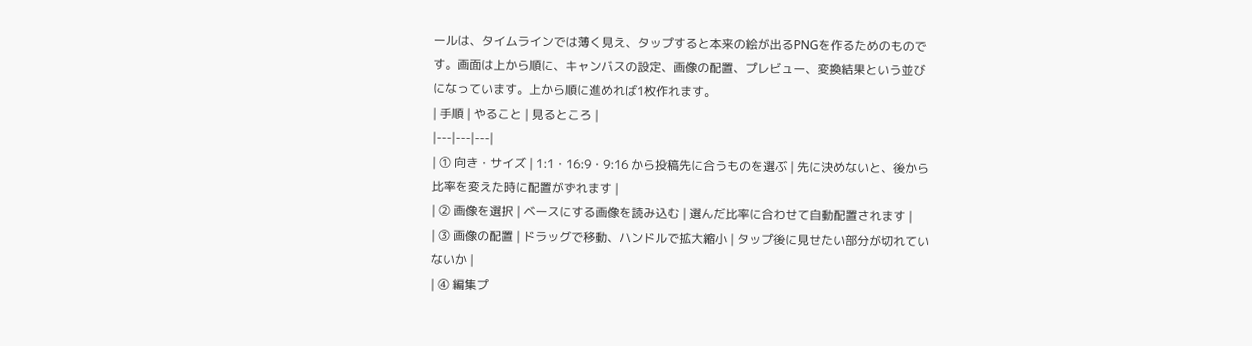ールは、タイムラインでは薄く見え、タップすると本来の絵が出るPNGを作るためのものです。画面は上から順に、キャンバスの設定、画像の配置、プレビュー、変換結果という並びになっています。上から順に進めれば1枚作れます。
| 手順 | やること | 見るところ |
|---|---|---|
| ① 向き・サイズ | 1:1・16:9・9:16 から投稿先に合うものを選ぶ | 先に決めないと、後から比率を変えた時に配置がずれます |
| ② 画像を選択 | ベースにする画像を読み込む | 選んだ比率に合わせて自動配置されます |
| ③ 画像の配置 | ドラッグで移動、ハンドルで拡大縮小 | タップ後に見せたい部分が切れていないか |
| ④ 編集プ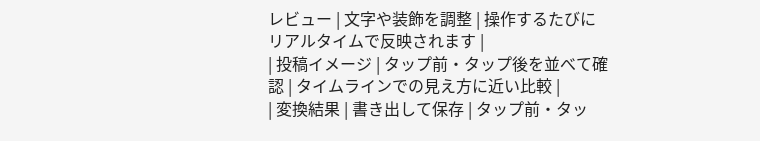レビュー | 文字や装飾を調整 | 操作するたびにリアルタイムで反映されます |
| 投稿イメージ | タップ前・タップ後を並べて確認 | タイムラインでの見え方に近い比較 |
| 変換結果 | 書き出して保存 | タップ前・タッ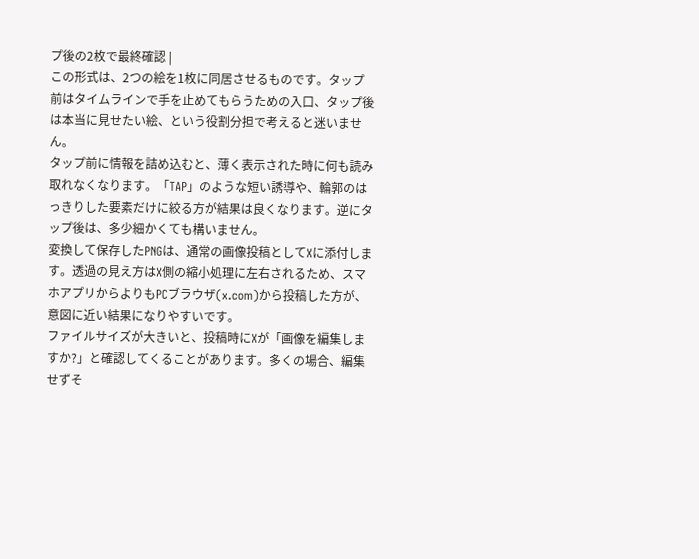プ後の2枚で最終確認 |
この形式は、2つの絵を1枚に同居させるものです。タップ前はタイムラインで手を止めてもらうための入口、タップ後は本当に見せたい絵、という役割分担で考えると迷いません。
タップ前に情報を詰め込むと、薄く表示された時に何も読み取れなくなります。「TAP」のような短い誘導や、輪郭のはっきりした要素だけに絞る方が結果は良くなります。逆にタップ後は、多少細かくても構いません。
変換して保存したPNGは、通常の画像投稿としてXに添付します。透過の見え方はX側の縮小処理に左右されるため、スマホアプリからよりもPCブラウザ(x.com)から投稿した方が、意図に近い結果になりやすいです。
ファイルサイズが大きいと、投稿時にXが「画像を編集しますか?」と確認してくることがあります。多くの場合、編集せずそ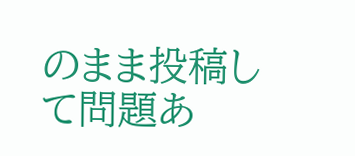のまま投稿して問題あ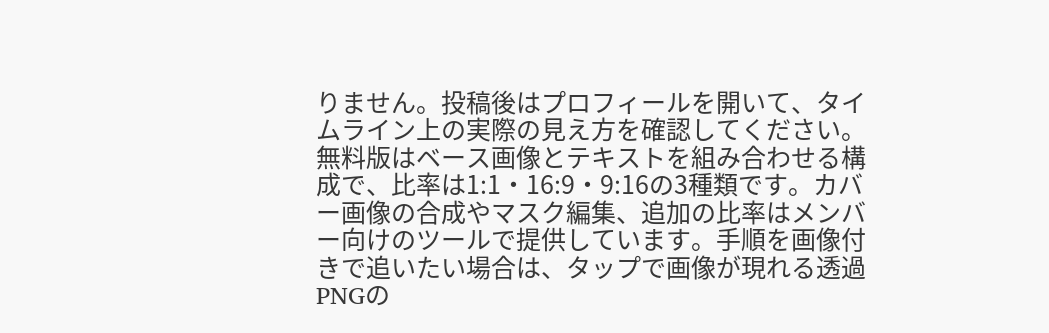りません。投稿後はプロフィールを開いて、タイムライン上の実際の見え方を確認してください。
無料版はベース画像とテキストを組み合わせる構成で、比率は1:1・16:9・9:16の3種類です。カバー画像の合成やマスク編集、追加の比率はメンバー向けのツールで提供しています。手順を画像付きで追いたい場合は、タップで画像が現れる透過PNGの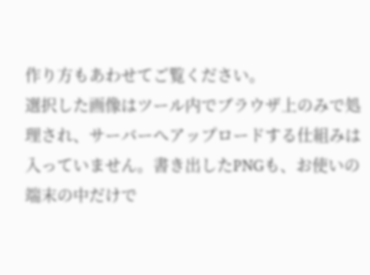作り方もあわせてご覧ください。
選択した画像はツール内でブラウザ上のみで処理され、サーバーへアップロードする仕組みは入っていません。書き出したPNGも、お使いの端末の中だけで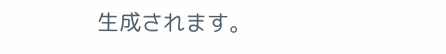生成されます。